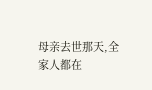母亲去世那天,全家人都在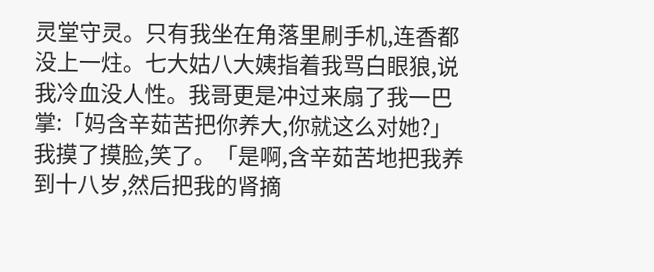灵堂守灵。只有我坐在角落里刷手机,连香都没上一炷。七大姑八大姨指着我骂白眼狼,说我冷血没人性。我哥更是冲过来扇了我一巴掌:「妈含辛茹苦把你养大,你就这么对她?」我摸了摸脸,笑了。「是啊,含辛茹苦地把我养到十八岁,然后把我的肾摘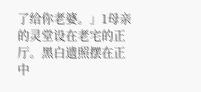了给你老婆。」1母亲的灵堂设在老宅的正厅。黑白遗照摆在正中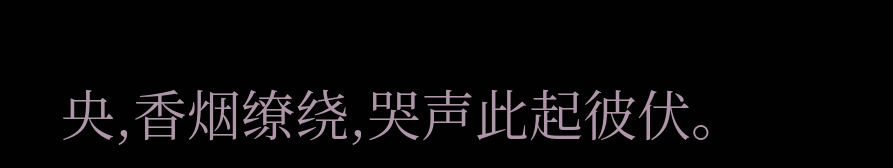央,香烟缭绕,哭声此起彼伏。